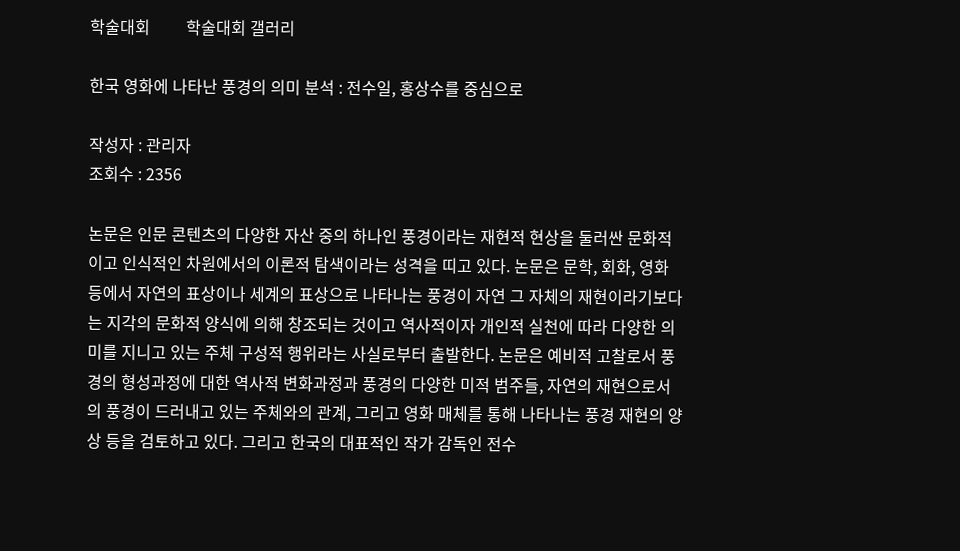학술대회         학술대회 갤러리

한국 영화에 나타난 풍경의 의미 분석 : 전수일, 홍상수를 중심으로

작성자 : 관리자
조회수 : 2356

논문은 인문 콘텐츠의 다양한 자산 중의 하나인 풍경이라는 재현적 현상을 둘러싼 문화적이고 인식적인 차원에서의 이론적 탐색이라는 성격을 띠고 있다. 논문은 문학, 회화, 영화 등에서 자연의 표상이나 세계의 표상으로 나타나는 풍경이 자연 그 자체의 재현이라기보다는 지각의 문화적 양식에 의해 창조되는 것이고 역사적이자 개인적 실천에 따라 다양한 의미를 지니고 있는 주체 구성적 행위라는 사실로부터 출발한다. 논문은 예비적 고찰로서 풍경의 형성과정에 대한 역사적 변화과정과 풍경의 다양한 미적 범주들, 자연의 재현으로서의 풍경이 드러내고 있는 주체와의 관계, 그리고 영화 매체를 통해 나타나는 풍경 재현의 양상 등을 검토하고 있다. 그리고 한국의 대표적인 작가 감독인 전수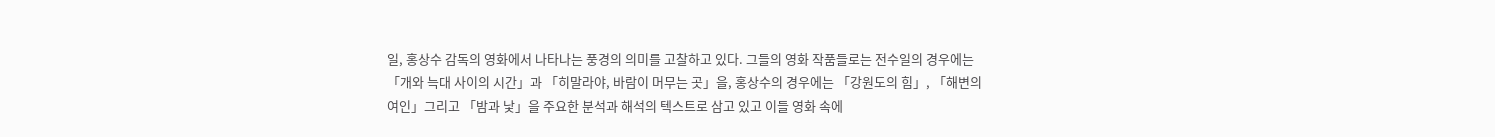일, 홍상수 감독의 영화에서 나타나는 풍경의 의미를 고찰하고 있다. 그들의 영화 작품들로는 전수일의 경우에는 「개와 늑대 사이의 시간」과 「히말라야, 바람이 머무는 곳」을, 홍상수의 경우에는 「강원도의 힘」, 「해변의 여인」그리고 「밤과 낯」을 주요한 분석과 해석의 텍스트로 삼고 있고 이들 영화 속에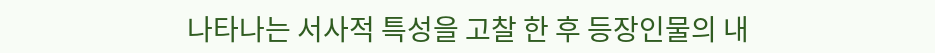나타나는 서사적 특성을 고찰 한 후 등장인물의 내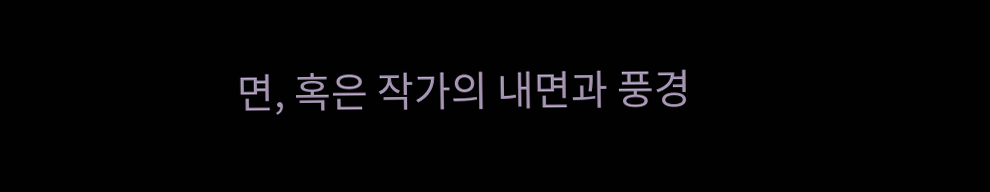면, 혹은 작가의 내면과 풍경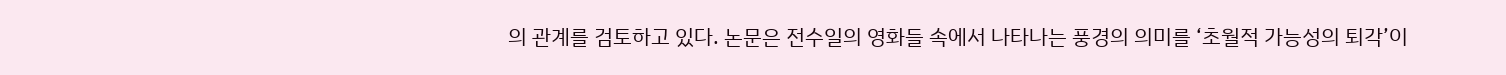의 관계를 검토하고 있다. 논문은 전수일의 영화들 속에서 나타나는 풍경의 의미를 ‘초월적 가능성의 퇴각’이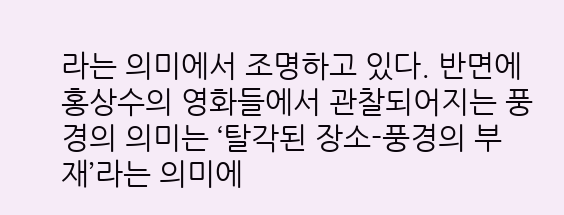라는 의미에서 조명하고 있다. 반면에 홍상수의 영화들에서 관찰되어지는 풍경의 의미는 ‘탈각된 장소-풍경의 부재’라는 의미에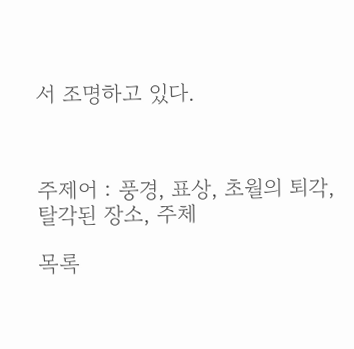서 조명하고 있다.



주제어 : 풍경, 표상, 초월의 퇴각, 탈각된 장소, 주체

목록